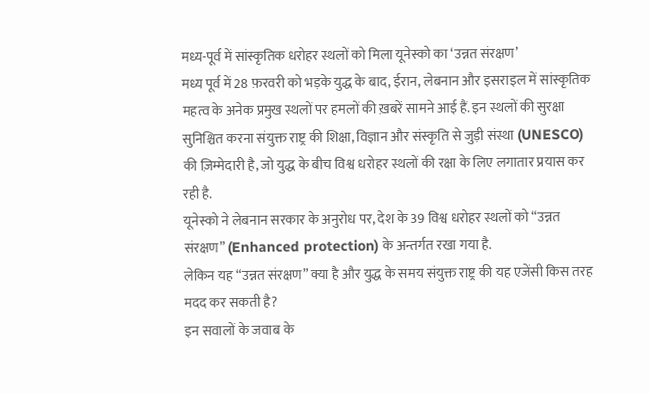मध्य-पूर्व में सांस्कृतिक धरोहर स्थलों को मिला यूनेस्को का ‘उन्नत संरक्षण’
मध्य पूर्व में 28 फ़रवरी को भड़के युद्ध के बाद, ईरान, लेबनान और इसराइल में सांस्कृतिक महत्व के अनेक प्रमुख स्थलों पर हमलों की ख़बरें सामने आई हैं. इन स्थलों की सुरक्षा सुनिश्चित करना संयुक्त राष्ट्र की शिक्षा, विज्ञान और संस्कृति से जुड़ी संस्था (UNESCO) की ज़िम्मेदारी है, जो युद्ध के बीच विश्व धरोहर स्थलों की रक्षा के लिए लगातार प्रयास कर रही है.
यूनेस्को ने लेबनान सरकार के अनुरोध पर, देश के 39 विश्व धरोहर स्थलों को “उन्नत संरक्षण” (Enhanced protection) के अन्तर्गत रखा गया है.
लेकिन यह “उन्नत संरक्षण” क्या है और युद्ध के समय संयुक्त राष्ट्र की यह एजेंसी किस तरह मदद कर सकती है?
इन सवालों के जवाब के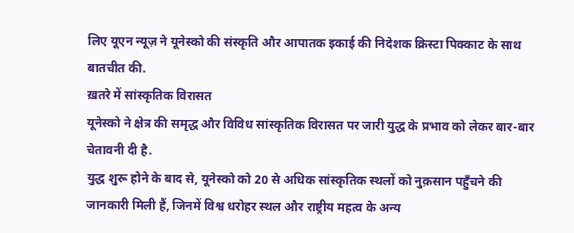लिए यूएन न्यूज़ ने यूनेस्को की संस्कृति और आपातक इकाई की निदेशक क्रिस्टा पिक्काट के साथ बातचीत की.
ख़तरे में सांस्कृतिक विरासत
यूनेस्को ने क्षेत्र की समृद्ध और विविध सांस्कृतिक विरासत पर जारी युद्ध के प्रभाव को लेकर बार-बार चेतावनी दी है.
युद्ध शुरू होने के बाद से, यूनेस्को को 20 से अधिक सांस्कृतिक स्थलों को नुक़सान पहुँचने की जानकारी मिली हैं, जिनमें विश्व धरोहर स्थल और राष्ट्रीय महत्व के अन्य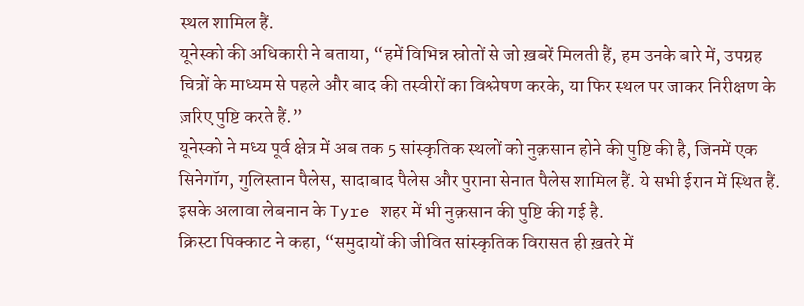स्थल शामिल हैं.
यूनेस्को की अधिकारी ने बताया, “हमें विभिन्न स्रोतों से जो ख़बरें मिलती हैं, हम उनके बारे में, उपग्रह चित्रों के माध्यम से पहले और बाद की तस्वीरों का विश्लेषण करके, या फिर स्थल पर जाकर निरीक्षण के ज़रिए पुष्टि करते हैं.”
यूनेस्को ने मध्य पूर्व क्षेत्र में अब तक 5 सांस्कृतिक स्थलों को नुक़सान होने की पुष्टि की है, जिनमें एक सिनेगॉग, गुलिस्तान पैलेस, सादाबाद पैलेस और पुराना सेनात पैलेस शामिल हैं. ये सभी ईरान में स्थित हैं.
इसके अलावा लेबनान के Tyre शहर में भी नुक़सान की पुष्टि की गई है.
क्रिस्टा पिक्काट ने कहा, “समुदायों की जीवित सांस्कृतिक विरासत ही ख़तरे में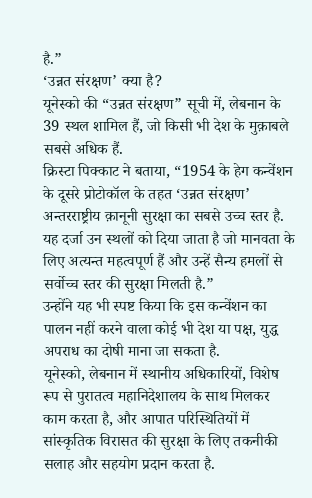है.”
‘उन्नत संरक्षण’ क्या है?
यूनेस्को की “उन्नत संरक्षण” सूची में, लेबनान के 39 स्थल शामिल हैं, जो किसी भी देश के मुक़ाबले सबसे अधिक हैं.
क्रिस्टा पिक्काट ने बताया, “1954 के हेग कन्वेंशन के दूसरे प्रोटोकॉल के तहत ‘उन्नत संरक्षण’ अन्तरराष्ट्रीय क़ानूनी सुरक्षा का सबसे उच्च स्तर है. यह दर्जा उन स्थलों को दिया जाता है जो मानवता के लिए अत्यन्त महत्वपूर्ण हैं और उन्हें सैन्य हमलों से सर्वोच्च स्तर की सुरक्षा मिलती है.”
उन्होंने यह भी स्पष्ट किया कि इस कन्वेंशन का पालन नहीं करने वाला कोई भी देश या पक्ष, युद्ध अपराध का दोषी माना जा सकता है.
यूनेस्को, लेबनान में स्थानीय अधिकारियों, विशेष रूप से पुरातत्व महानिदेशालय के साथ मिलकर काम करता है, और आपात परिस्थितियों में सांस्कृतिक विरासत की सुरक्षा के लिए तकनीकी सलाह और सहयोग प्रदान करता है.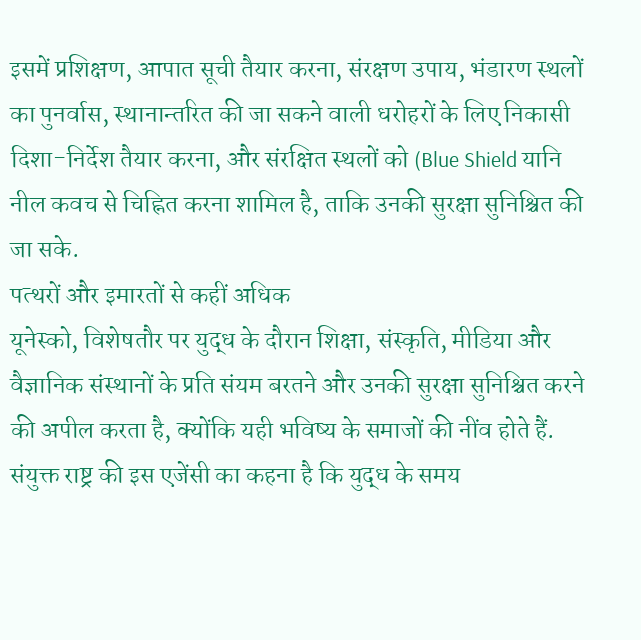इसमें प्रशिक्षण, आपात सूची तैयार करना, संरक्षण उपाय, भंडारण स्थलों का पुनर्वास, स्थानान्तरित की जा सकने वाली धरोहरों के लिए निकासी दिशा-निर्देश तैयार करना, और संरक्षित स्थलों को (Blue Shield यानि नील कवच से चिह्नित करना शामिल है, ताकि उनकी सुरक्षा सुनिश्चित की जा सके.
पत्थरों और इमारतों से कहीं अधिक
यूनेस्को, विशेषतौर पर युद्ध के दौरान शिक्षा, संस्कृति, मीडिया और वैज्ञानिक संस्थानों के प्रति संयम बरतने और उनकी सुरक्षा सुनिश्चित करने की अपील करता है, क्योंकि यही भविष्य के समाजों की नींव होते हैं.
संयुक्त राष्ट्र की इस एजेंसी का कहना है कि युद्ध के समय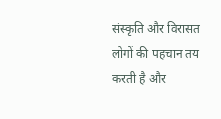संस्कृति और विरासत लोगों की पहचान तय करती है और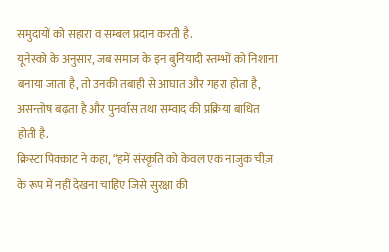समुदायों को सहारा व सम्बल प्रदान करती है.
यूनेस्को के अनुसार, जब समाज के इन बुनियादी स्तम्भों को निशाना बनाया जाता है, तो उनकी तबाही से आघात और गहरा होता है, असन्तोष बढ़ता है और पुनर्वास तथा सम्वाद की प्रक्रिया बाधित होती है.
क्रिस्टा पिक्काट ने कहा, “हमें संस्कृति को केवल एक नाजुक चीज़ के रूप में नहीं देखना चाहिए जिसे सुरक्षा की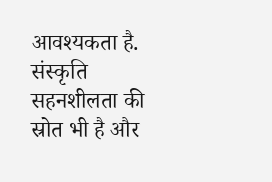आवश्यकता है. संस्कृति सहनशीलता की स्रोत भी है और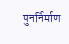पुनर्निर्माण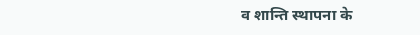व शान्ति स्थापना के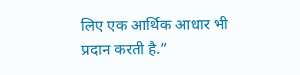लिए एक आर्थिक आधार भी प्रदान करती है.”